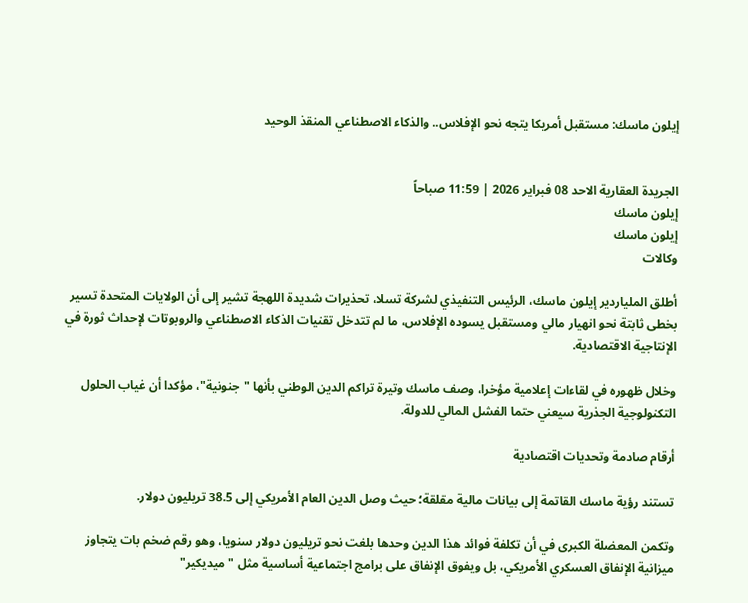إيلون ماسك: مستقبل أمريكا يتجه نحو الإفلاس.. والذكاء الاصطناعي المنقذ الوحيد


الجريدة العقارية الاحد 08 فبراير 2026 | 11:59 صباحاً
إيلون ماسك
إيلون ماسك
وكالات

أطلق الملياردير إيلون ماسك، الرئيس التنفيذي لشركة تسلا، تحذيرات شديدة اللهجة تشير إلى أن الولايات المتحدة تسير بخطى ثابتة نحو انهيار مالي ومستقبل يسوده الإفلاس، ما لم تتدخل تقنيات الذكاء الاصطناعي والروبوتات لإحداث ثورة في الإنتاجية الاقتصادية.

وخلال ظهوره في لقاءات إعلامية مؤخرا، وصف ماسك وتيرة تراكم الدين الوطني بأنها "جنونية"، مؤكدا أن غياب الحلول التكنولوجية الجذرية سيعني حتما الفشل المالي للدولة.

أرقام صادمة وتحديات اقتصادية

تستند رؤية ماسك القاتمة إلى بيانات مالية مقلقة؛ حيث وصل الدين العام الأمريكي إلى 38.5 تريليون دولار.

وتكمن المعضلة الكبرى في أن تكلفة فوائد هذا الدين وحدها بلغت نحو تريليون دولار سنويا، وهو رقم ضخم بات يتجاوز ميزانية الإنفاق العسكري الأمريكي، بل ويفوق الإنفاق على برامج اجتماعية أساسية مثل "ميديكير"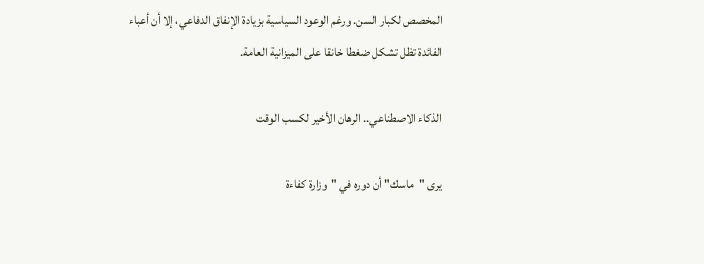المخصص لكبار السن. ورغم الوعود السياسية بزيادة الإنفاق الدفاعي، إلا أن أعباء الفائدة تظل تشكل ضغطا خانقا على الميزانية العامة.

الذكاء الاصطناعي.. الرهان الأخير لكسب الوقت

يرى "ماسك" أن دوره في "وزارة كفاءة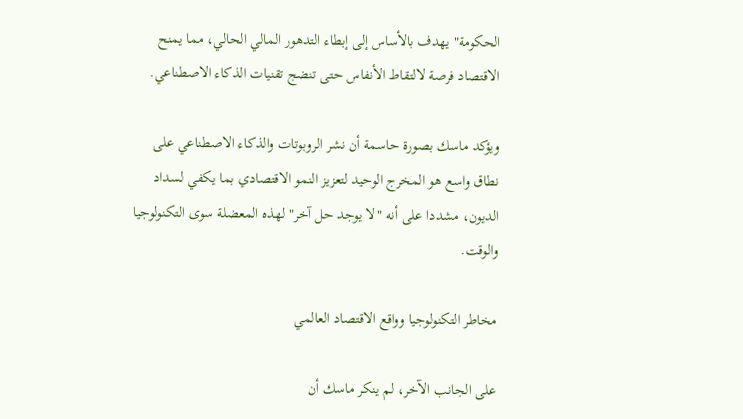الحكومة" يهدف بالأساس إلى إبطاء التدهور المالي الحالي، مما يمنح الاقتصاد فرصة لالتقاط الأنفاس حتى تنضج تقنيات الذكاء الاصطناعي.

ويؤكد ماسك بصورة حاسمة أن نشر الروبوتات والذكاء الاصطناعي على نطاق واسع هو المخرج الوحيد لتعزيز النمو الاقتصادي بما يكفي لسداد الديون، مشددا على أنه "لا يوجد حل آخر" لهذه المعضلة سوى التكنولوجيا والوقت.

مخاطر التكنولوجيا وواقع الاقتصاد العالمي

على الجانب الآخر، لم ينكر ماسك أن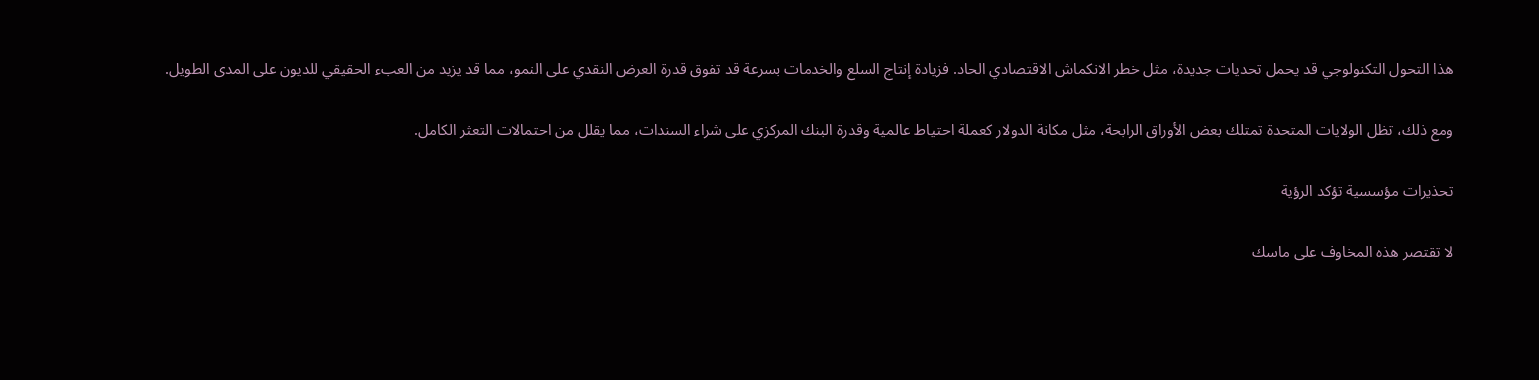هذا التحول التكنولوجي قد يحمل تحديات جديدة، مثل خطر الانكماش الاقتصادي الحاد. فزيادة إنتاج السلع والخدمات بسرعة قد تفوق قدرة العرض النقدي على النمو، مما قد يزيد من العبء الحقيقي للديون على المدى الطويل.

ومع ذلك، تظل الولايات المتحدة تمتلك بعض الأوراق الرابحة، مثل مكانة الدولار كعملة احتياط عالمية وقدرة البنك المركزي على شراء السندات، مما يقلل من احتمالات التعثر الكامل.

تحذيرات مؤسسية تؤكد الرؤية

لا تقتصر هذه المخاوف على ماسك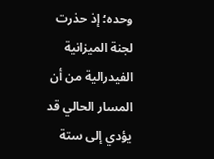وحده؛ إذ حذرت لجنة الميزانية الفيدرالية من أن المسار الحالي قد يؤدي إلى ستة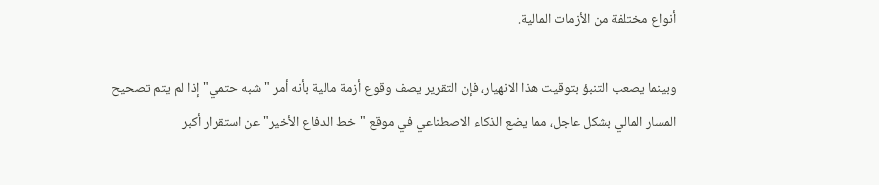أنواع مختلفة من الأزمات المالية.

وبينما يصعب التنبؤ بتوقيت هذا الانهيار، فإن التقرير يصف وقوع أزمة مالية بأنه أمر "شبه حتمي" إذا لم يتم تصحيح المسار المالي بشكل عاجل، مما يضع الذكاء الاصطناعي في موقع "خط الدفاع الأخير" عن استقرار أكبر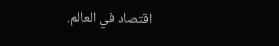اقتصاد في العالم.